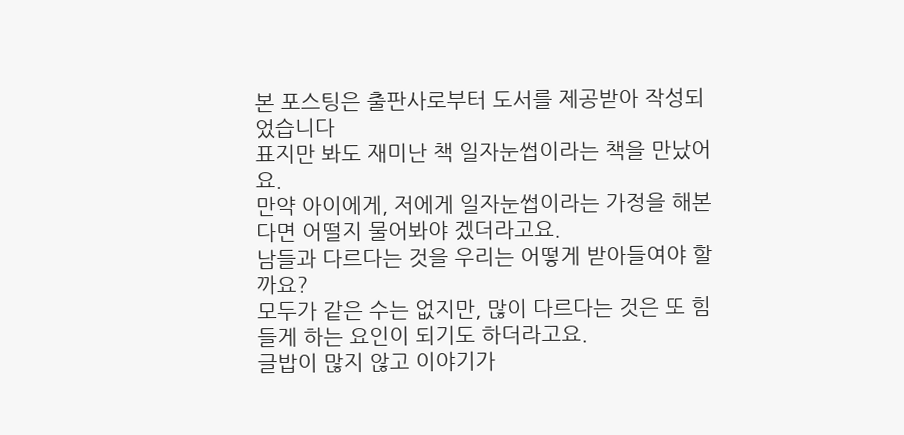본 포스팅은 출판사로부터 도서를 제공받아 작성되었습니다
표지만 봐도 재미난 책 일자눈썹이라는 책을 만났어요.
만약 아이에게, 저에게 일자눈썹이라는 가정을 해본다면 어떨지 물어봐야 겠더라고요.
남들과 다르다는 것을 우리는 어떻게 받아들여야 할까요?
모두가 같은 수는 없지만, 많이 다르다는 것은 또 힘들게 하는 요인이 되기도 하더라고요.
글밥이 많지 않고 이야기가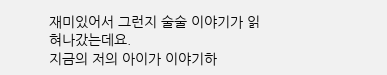재미있어서 그런지 술술 이야기가 읽혀나갔는데요.
지금의 저의 아이가 이야기하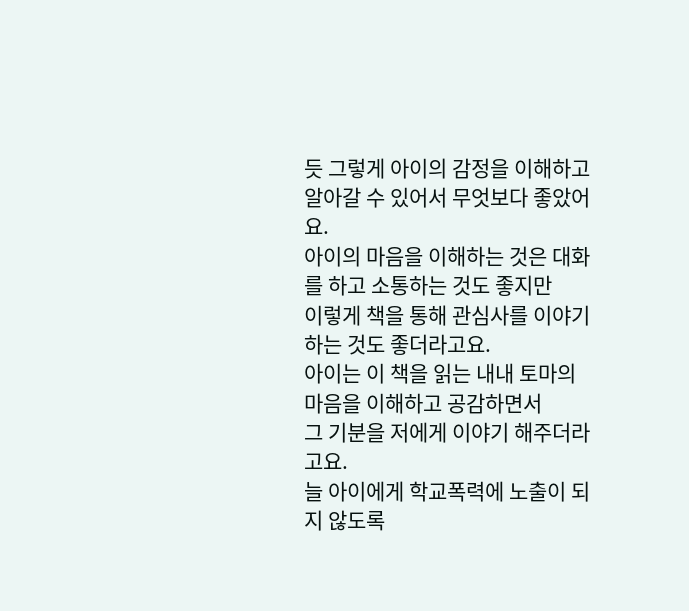듯 그렇게 아이의 감정을 이해하고 알아갈 수 있어서 무엇보다 좋았어요.
아이의 마음을 이해하는 것은 대화를 하고 소통하는 것도 좋지만
이렇게 책을 통해 관심사를 이야기하는 것도 좋더라고요.
아이는 이 책을 읽는 내내 토마의 마음을 이해하고 공감하면서
그 기분을 저에게 이야기 해주더라고요.
늘 아이에게 학교폭력에 노출이 되지 않도록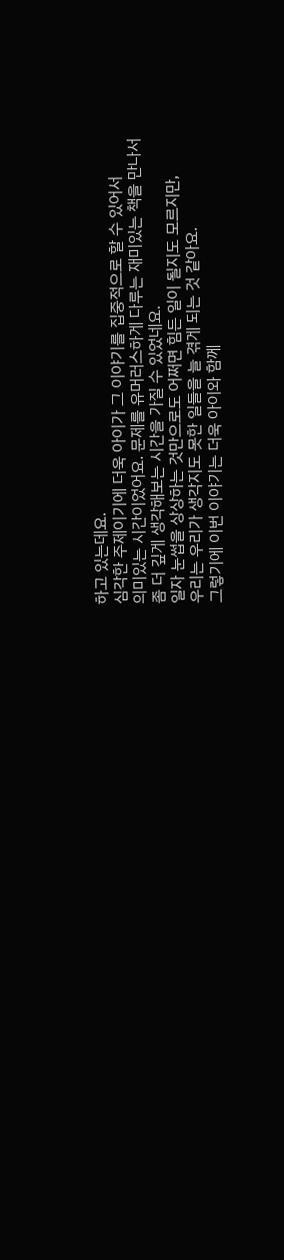하고 있는데요.
심각한 주제이기에 더욱 아이가 그 이야기를 집중적으로 할 수 있어서
의미있는 시간이었어요. 문제를 유머러스하게 다루는 재미있는 책을 만나서
좀 더 깊게 생각해보는 시간을 가질 수 있었네요.
일자 눈썹을 상상하는 것만으로도 어쩌면 힘든 일이 될지도 모르지만,
우리는 우리가 생각지도 못한 일들을 늘 겪게 되는 것 같아요.
그렇기에 이번 이야기는 더욱 아이와 함께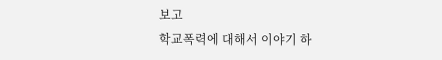보고
학교폭력에 대해서 이야기 하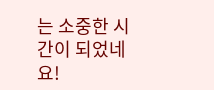는 소중한 시간이 되었네요!